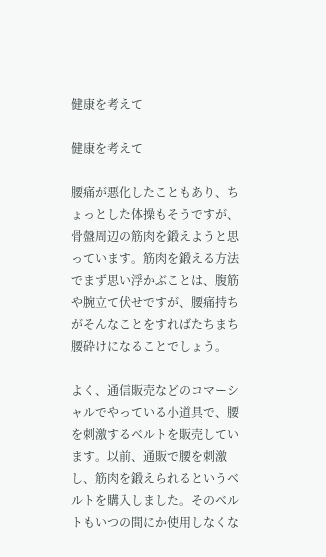健康を考えて

健康を考えて

腰痛が悪化したこともあり、ちょっとした体操もそうですが、骨盤周辺の筋肉を鍛えようと思っています。筋肉を鍛える方法でまず思い浮かぶことは、腹筋や腕立て伏せですが、腰痛持ちがそんなことをすればたちまち腰砕けになることでしょう。

よく、通信販売などのコマーシャルでやっている小道具で、腰を刺激するベルトを販売しています。以前、通販で腰を刺激し、筋肉を鍛えられるというベルトを購入しました。そのベルトもいつの間にか使用しなくな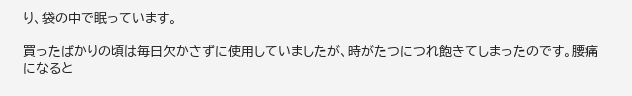り、袋の中で眠っています。

買ったばかりの頃は毎日欠かさずに使用していましたが、時がたつにつれ飽きてしまったのです。腰痛になると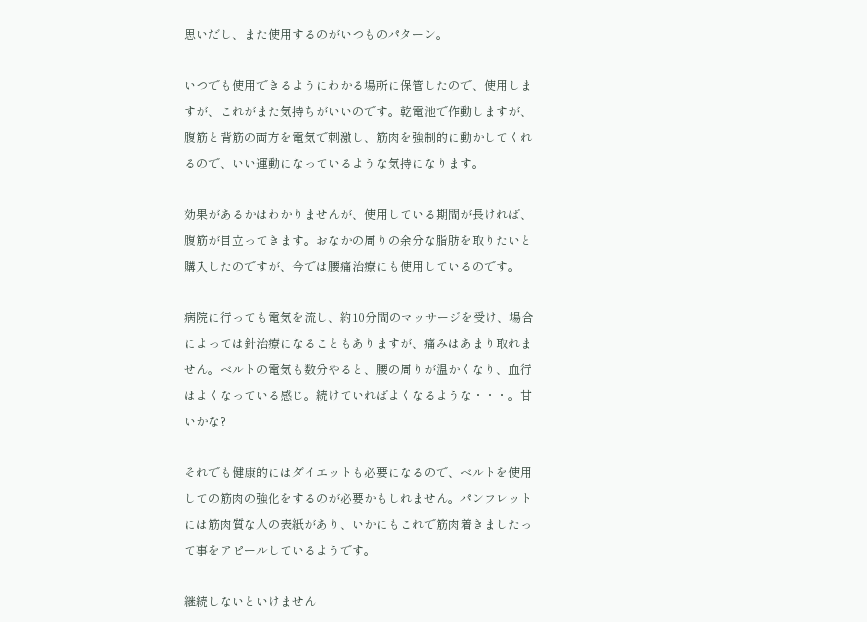思いだし、また使用するのがいつものパターン。

いつでも使用できるようにわかる場所に保管したので、使用しますが、これがまた気持ちがいいのです。乾電池で作動しますが、腹筋と背筋の両方を電気で刺激し、筋肉を強制的に動かしてくれるので、いい運動になっているような気持になります。

効果があるかはわかりませんが、使用している期間が長ければ、腹筋が目立ってきます。おなかの周りの余分な脂肪を取りたいと購入したのですが、今では腰痛治療にも使用しているのです。

病院に行っても電気を流し、約10分間のマッサージを受け、場合によっては針治療になることもありますが、痛みはあまり取れません。ベルトの電気も数分やると、腰の周りが温かくなり、血行はよくなっている感じ。続けていればよくなるような・・・。甘いかな?

それでも健康的にはダイエットも必要になるので、ベルトを使用しての筋肉の強化をするのが必要かもしれません。パンフレットには筋肉質な人の表紙があり、いかにもこれで筋肉着きましたって事をアピールしているようです。

継続しないといけません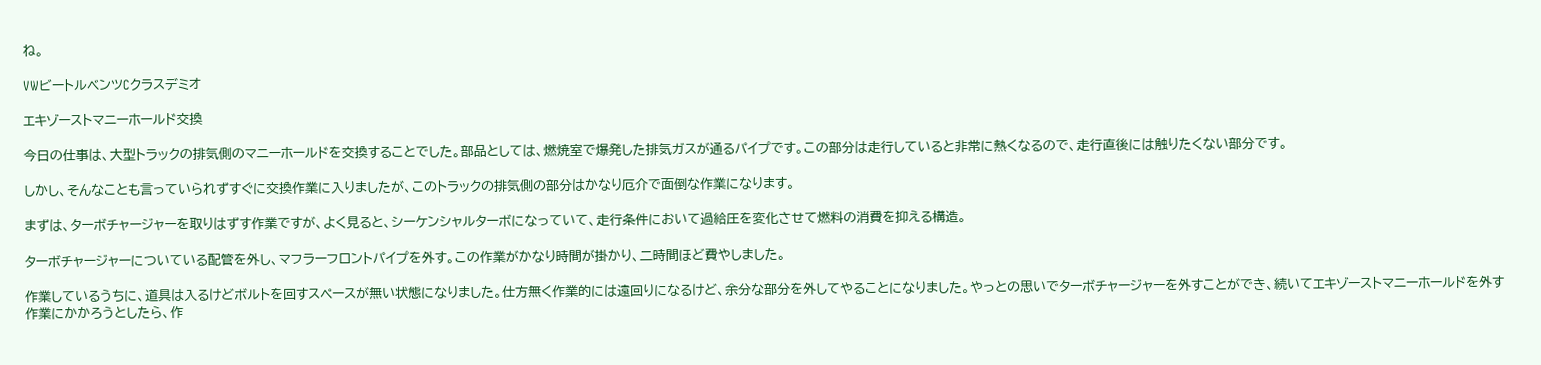ね。

VWビートルベンツCクラスデミオ

エキゾーストマニーホールド交換

今日の仕事は、大型トラックの排気側のマニーホールドを交換することでした。部品としては、燃焼室で爆発した排気ガスが通るパイプです。この部分は走行していると非常に熱くなるので、走行直後には触りたくない部分です。

しかし、そんなことも言っていられずすぐに交換作業に入りましたが、このトラックの排気側の部分はかなり厄介で面倒な作業になります。

まずは、ターボチャージャーを取りはずす作業ですが、よく見ると、シーケンシャルターボになっていて、走行条件において過給圧を変化させて燃料の消費を抑える構造。

ターボチャージャーについている配管を外し、マフラーフロントパイプを外す。この作業がかなり時間が掛かり、二時間ほど費やしました。

作業しているうちに、道具は入るけどボルトを回すスペースが無い状態になりました。仕方無く作業的には遠回りになるけど、余分な部分を外してやることになりました。やっとの思いでターボチャージャーを外すことができ、続いてエキゾーストマニーホールドを外す作業にかかろうとしたら、作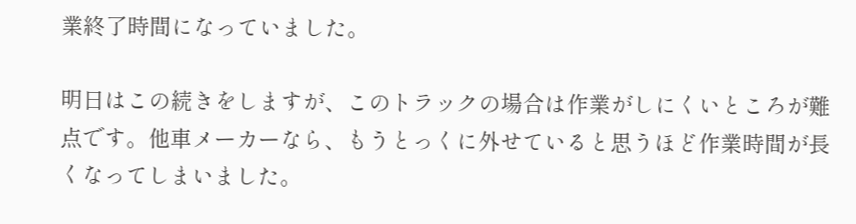業終了時間になっていました。

明日はこの続きをしますが、このトラックの場合は作業がしにくいところが難点です。他車メーカーなら、もうとっくに外せていると思うほど作業時間が長くなってしまいました。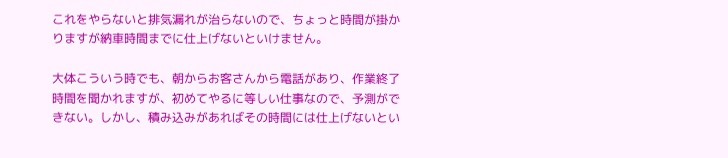これをやらないと排気漏れが治らないので、ちょっと時間が掛かりますが納車時間までに仕上げないといけません。

大体こういう時でも、朝からお客さんから電話があり、作業終了時間を聞かれますが、初めてやるに等しい仕事なので、予測ができない。しかし、積み込みがあればその時間には仕上げないとい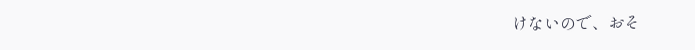けないので、おそ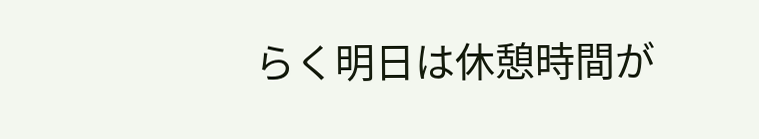らく明日は休憩時間が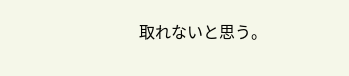取れないと思う。